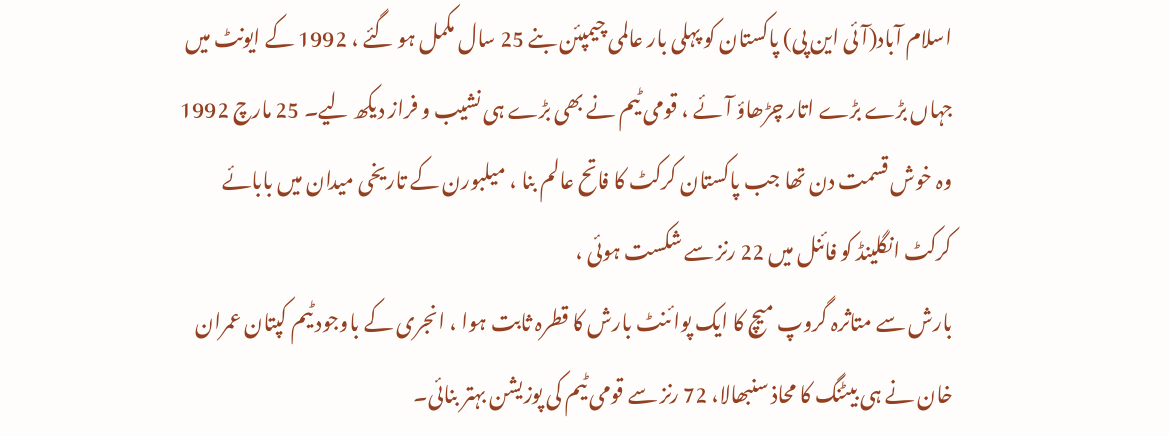اسلام آباد(آئی این پی) پاکستان کو پہلی بار عالمی چیمپئن بنے 25 سال مکمل ہو گئے ، 1992 کے ایونٹ میں جہاں بڑے بڑے اتار چڑھاؤ آئے ، قومی ٹیم نے بھی بڑے ہی نشیب و فراز دیکھ لیے۔ 25 مارچ 1992 وہ خوش قسمت دن تھا جب پاکستان کرکٹ کا فاتح عالم بنا ، میلبورن کے تاریخی میدان میں بابائے کرکٹ انگلینڈ کو فائنل میں 22 رنز سے شکست ہوئی ،
بارش سے متاثرہ گروپ میچ کا ایک پوائنٹ بارش کا قطرہ ثابت ہوا ، انجری کے باوجود ٹیم کپتان عمران خان نے ہی بیٹنگ کا محاذ سنبھالا، 72 رنز سے قومی ٹیم کی پوزیشن بہتر بنائی۔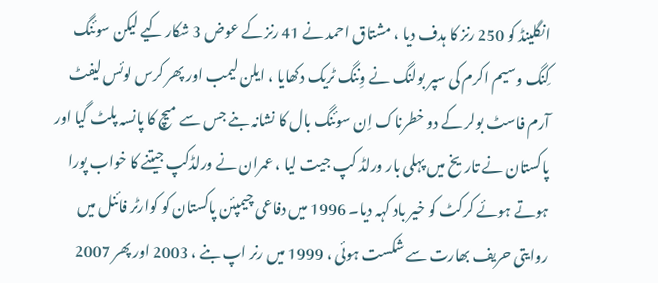انگلینڈ کو 250 رنز کا ہدف دیا ، مشتاق احمد نے 41 رنز کے عوض 3 شکار کیے لیکن سوئنگ کِنگ وسیم اکرم کی سپر بولنگ نے وِننگ ٹریک دکھایا ، ایلن لیمب اور پھر کرس لوئس لیفٹ آرم فاسٹ بولر کے دو خطرناک اِن سوئنگ بال کا نشانہ بنے جس سے میچ کا پانسہ پلٹ گیا اور پاکستان نے تاریخ میں پہلی بار ورلڈ کپ جیت لیا ، عمران نے ورلڈکپ جیتنے کا خواب پورا ہوتے ہوئے کرکٹ کو خیر باد کہہ دیا۔ 1996 میں دفاعی چیمپئن پاکستان کو کوارٹر فائنل میں روایتی حریف بھارت سے شکست ہوئی ، 1999 میں رنر اپ بنے ، 2003 اور پھر 2007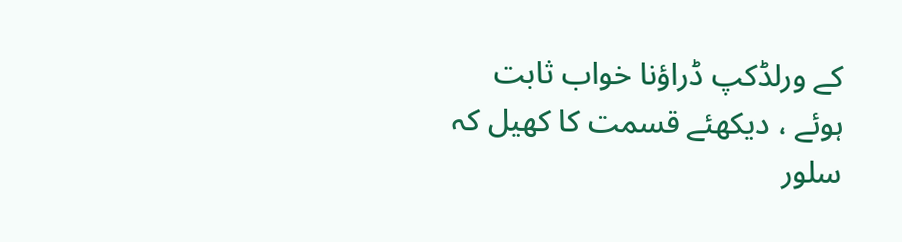کے ورلڈکپ ڈراؤنا خواب ثابت ہوئے ، دیکھئے قسمت کا کھیل کہ سلور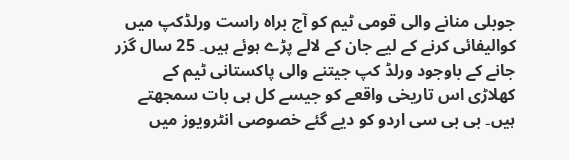جوبلی منانے والی قومی ٹیم کو آج براہ راست ورلڈکپ میں کوالیفائی کرنے کے لیے جان کے لالے پڑے ہوئے ہیں۔ 25 سال گزر جانے کے باوجود ورلڈ کپ جیتنے والی پاکستانی ٹیم کے کھلاڑی اس تاریخی واقعے کو جیسے کل ہی بات سمجھتے ہیں۔ بی بی سی اردو کو دیے گئے خصوصی انٹرویوز میں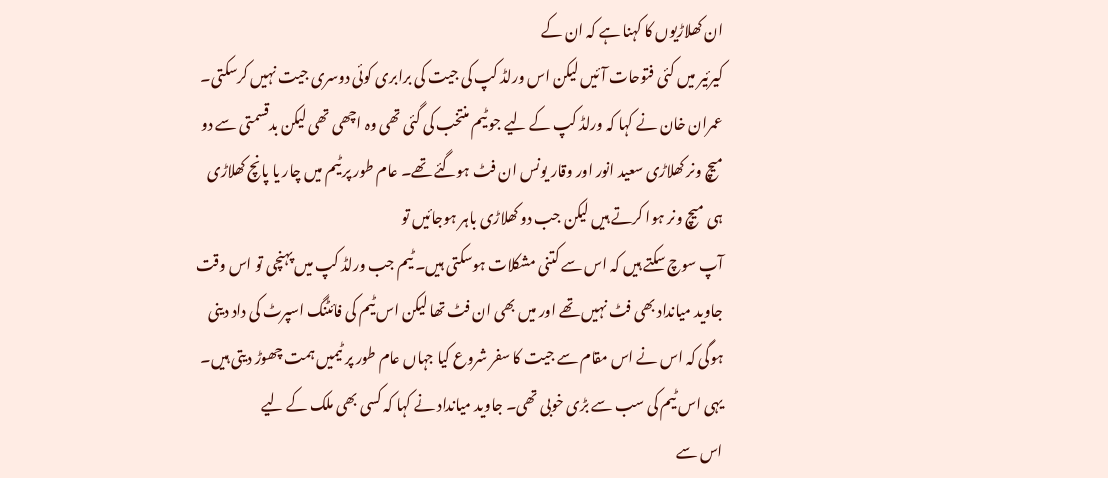ان کھلاڑیوں کا کہنا ہے کہ ان کے
کیرئیر میں کئی فتوحات آئیں لیکن اس ورلڈ کپ کی جیت کی برابری کوئی دوسری جیت نہیں کرسکتی۔ عمران خان نے کہا کہ ورلڈ کپ کے لیے جو ٹیم منتخب کی گئی تھی وہ اچھی تھی لیکن بدقسمتی سے دو میچ ونر کھلاڑی سعید انور اور وقار یونس ان فٹ ہوگئے تھے۔ عام طور پر ٹیم میں چار یا پانچ کھلاڑی ہی میچ ونر ہوا کرتے ہیں لیکن جب دو کھلاڑی باہر ہوجائیں تو
آپ سوچ سکتے ہیں کہ اس سے کتنی مشکلات ہوسکتی ہیں۔ ٹیم جب ورلڈ کپ میں پہنچی تو اس وقت جاوید میانداد بھی فٹ نہیں تھے اور میں بھی ان فٹ تھا لیکن اس ٹیم کی فائٹنگ اسپرٹ کی داد دینی ہوگی کہ اس نے اس مقام سے جیت کا سفر شروع کیا جہاں عام طور پر ٹیمیں ہمت چھوڑ دیتی ہیں۔ یہی اس ٹیم کی سب سے بڑی خوبی تھی۔ جاوید میانداد نے کہا کہ کسی بھی ملک کے لیے
اس سے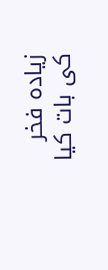زیادہ فخر کی بات کیا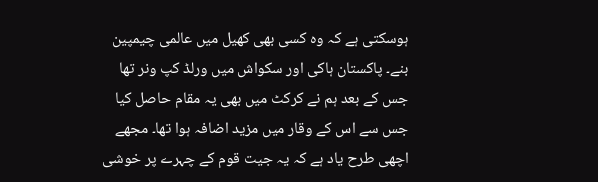ہوسکتی ہے کہ وہ کسی بھی کھیل میں عالمی چیمپین بنے۔ پاکستان ہاکی اور سکواش میں ورلڈ کپ ونر تھا جس کے بعد ہم نے کرکٹ میں بھی یہ مقام حاصل کیا جس سے اس کے وقار میں مزید اضافہ ہوا تھا۔ مجھے اچھی طرح یاد ہے کہ یہ جیت قوم کے چہرے پر خوشی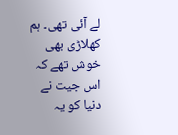لے آئی تھی۔ ہم کھلاڑی بھی خوش تھے کہ اس جیت نے دنیا کو یہ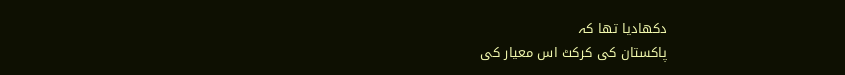دکھادیا تھا کہ
پاکستان کی کرکٹ اس معیار کی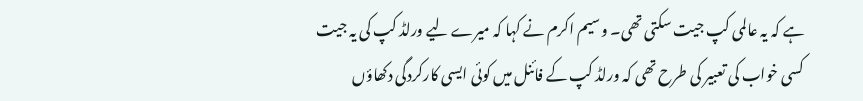ہے کہ یہ عالمی کپ جیت سکتی تھی۔ وسیم اکرم نے کہا کہ میرے لیے ورلڈ کپ کی یہ جیت کسی خواب کی تعبیر کی طرح تھی کہ ورلڈ کپ کے فائنل میں کوئی ایسی کارکردگی دکھاؤں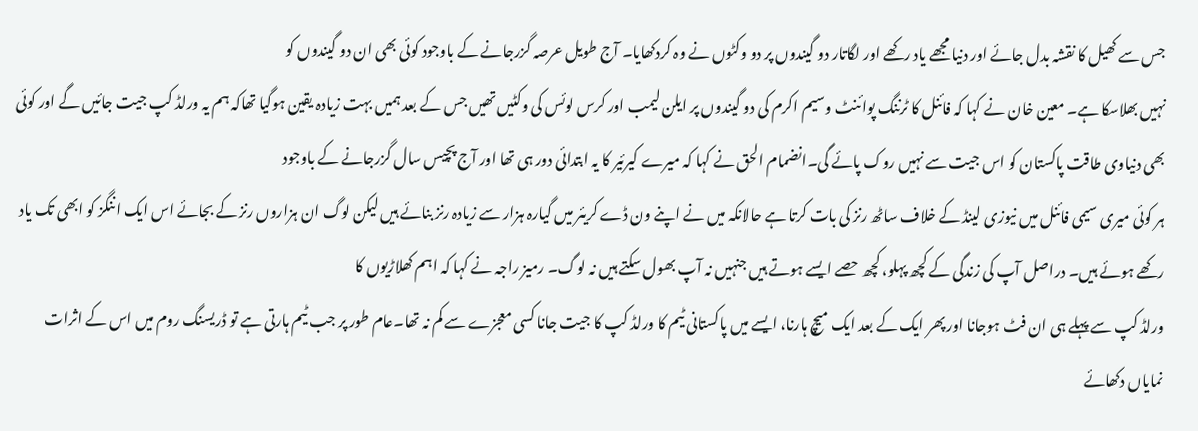جس سے کھیل کا نقشہ بدل جائے اور دنیا مجھے یاد رکھے اور لگاتار دو گیندوں پر دو وکٹوں نے وہ کردکھایا۔ آج طویل عرصہ گزرجانے کے باوجود کوئی بھی ان دو گیندوں کو
نہیں بھلاسکا ہے۔ معین خان نے کہا کہ فائنل کا ٹرننگ پوائنٹ وسیم اکرم کی دو گیندوں پر ایلن لیمب اور کرس لوئس کی وکٹیں تھیں جس کے بعد ہمیں بہت زیادہ یقین ہوگیا تھاکہ ہم یہ ورلڈ کپ جیت جائیں گے اور کوئی بھی دنیاوی طاقت پاکستان کو اس جیت سے نہیں روک پائے گی۔انضمام الحق نے کہا کہ میرے کیرئیر کا یہ ابتدائی دور ہی تھا اور آج پچیس سال گزرجانے کے باوجود
ہر کوئی میری سیمی فائنل میں نیوزی لینڈ کے خلاف ساٹھ رنز کی بات کرتا ہے حالانکہ میں نے اپنے ون ڈے کریئر میں گیارہ ہزار سے زیادہ رنز بنائے ہیں لیکن لوگ ان ہزاروں رنز کے بجائے اس ایک اننگز کو ابھی تک یاد رکھے ہوئے ہیں۔ دراصل آپ کی زندگی کے کچھ پہلو، کچھ حصے ایسے ہوتے ہیں جنہیں نہ آپ بھول سکتے ہیں نہ لوگ۔ رمیز راجہ نے کہا کہ اہم کھلاڑیوں کا
ورلڈ کپ سے پہلے ہی ان فٹ ہوجانا اور پھر ایک کے بعد ایک میچ ہارنا، ایسے میں پاکستانی ٹیم کا ورلڈ کپ کا جیت جانا کسی معجزے سے کم نہ تھا۔عام طور پر جب ٹیم ہارتی ہے تو ڈریسنگ روم میں اس کے اثرات نمایاں دکھائے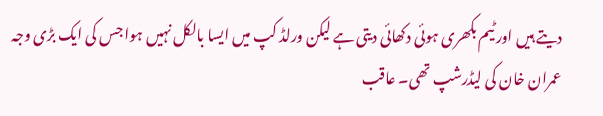دیتے ہیں اور ٹیم بکھری ہوئی دکھائی دیتی ہے لیکن ورلڈ کپ میں ایسا بالکل نہیں ہوا جس کی ایک بڑی وجہ عمران خان کی لیڈرشپ تھی۔ عاقب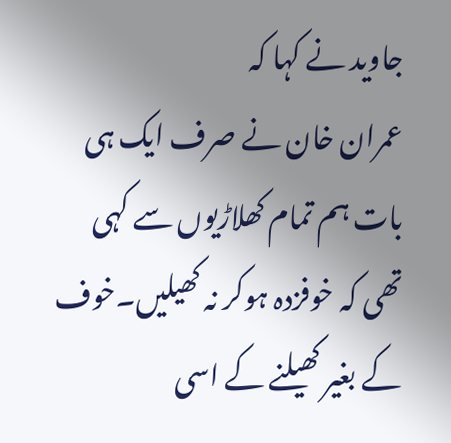جاوید نے کہا کہ
عمران خان نے صرف ایک ہی بات ہم تمام کھلاڑیوں سے کہی تھی کہ خوفزدہ ہوکر نہ کھیلیں۔خوف کے بغیر کھیلنے کے اسی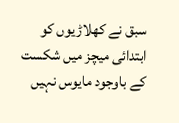سبق نے کھلاڑیوں کو ابتدائی میچز میں شکست کے باوجود مایوس نہیں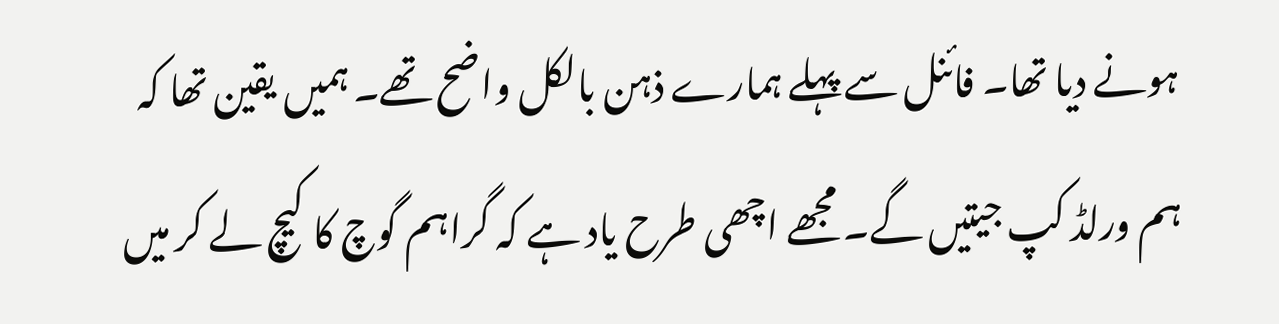ہونے دیا تھا۔ فائنل سے پہلے ہمارے ذہن بالکل واضح تھے۔ ہمیں یقین تھا کہ ہم ورلڈ کپ جیتیں گے۔ مجھے اچھی طرح یاد ہے کہ گراہم گوچ کا کیچ لے کر میں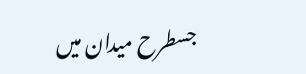جسطرح میدان میں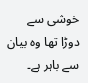خوشی سے دوڑا تھا وہ بیان سے باہر ہے۔